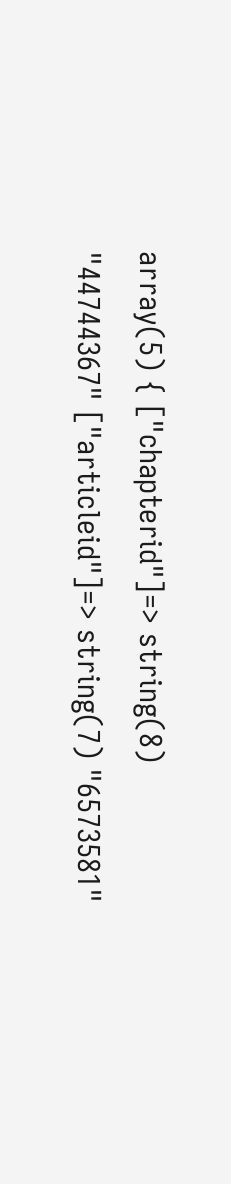array(5) { ["chapterid"]=> string(8) "44744367" ["articleid"]=> string(7) "6573581"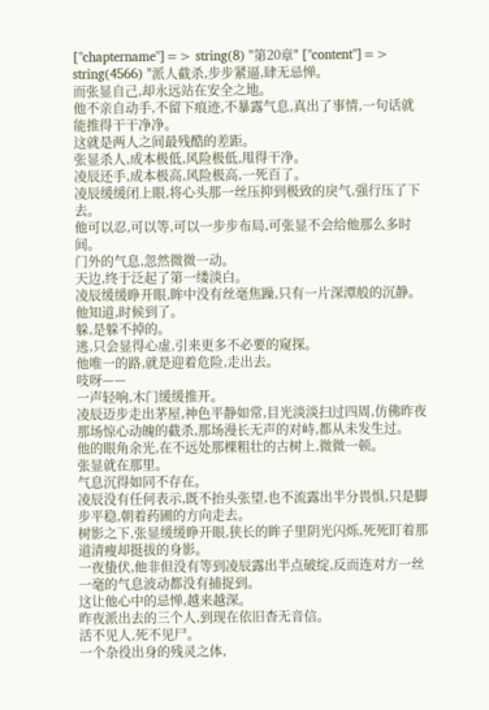["chaptername"]=> string(8) "第20章" ["content"]=> string(4566) "派人截杀,步步紧逼,肆无忌惮。
而张显自己,却永远站在安全之地。
他不亲自动手,不留下痕迹,不暴露气息,真出了事情,一句话就能推得干干净净。
这就是两人之间最残酷的差距。
张显杀人,成本极低,风险极低,甩得干净。
凌辰还手,成本极高,风险极高,一死百了。
凌辰缓缓闭上眼,将心头那一丝压抑到极致的戾气,强行压了下去。
他可以忍,可以等,可以一步步布局,可张显不会给他那么多时间。
门外的气息,忽然微微一动。
天边,终于泛起了第一缕淡白。
凌辰缓缓睁开眼,眸中没有丝毫焦躁,只有一片深潭般的沉静。
他知道,时候到了。
躲,是躲不掉的。
逃,只会显得心虚,引来更多不必要的窥探。
他唯一的路,就是迎着危险,走出去。
吱呀——
一声轻响,木门缓缓推开。
凌辰迈步走出茅屋,神色平静如常,目光淡淡扫过四周,仿佛昨夜那场惊心动魄的截杀,那场漫长无声的对峙,都从未发生过。
他的眼角余光,在不远处那棵粗壮的古树上,微微一顿。
张显就在那里。
气息沉得如同不存在。
凌辰没有任何表示,既不抬头张望,也不流露出半分畏惧,只是脚步平稳,朝着药圃的方向走去。
树影之下,张显缓缓睁开眼,狭长的眸子里阴光闪烁,死死盯着那道清瘦却挺拔的身影。
一夜蛰伏,他非但没有等到凌辰露出半点破绽,反而连对方一丝一毫的气息波动都没有捕捉到。
这让他心中的忌惮,越来越深。
昨夜派出去的三个人,到现在依旧杳无音信。
活不见人,死不见尸。
一个杂役出身的残灵之体,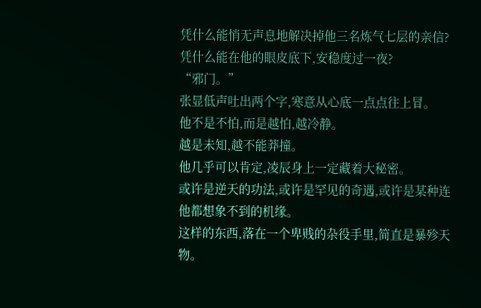凭什么能悄无声息地解决掉他三名炼气七层的亲信?
凭什么能在他的眼皮底下,安稳度过一夜?
“邪门。”
张显低声吐出两个字,寒意从心底一点点往上冒。
他不是不怕,而是越怕,越冷静。
越是未知,越不能莽撞。
他几乎可以肯定,凌辰身上一定藏着大秘密。
或许是逆天的功法,或许是罕见的奇遇,或许是某种连他都想象不到的机缘。
这样的东西,落在一个卑贱的杂役手里,简直是暴殄天物。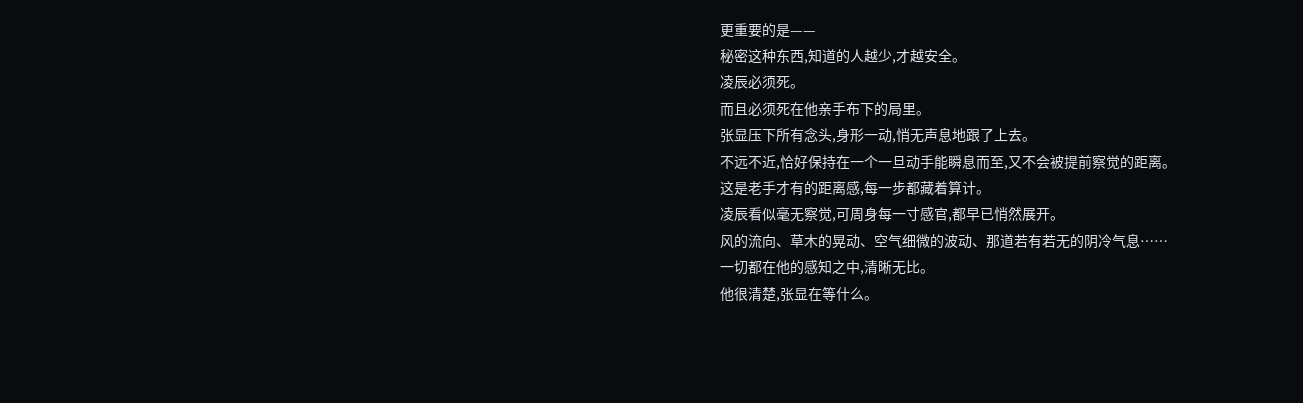更重要的是——
秘密这种东西,知道的人越少,才越安全。
凌辰必须死。
而且必须死在他亲手布下的局里。
张显压下所有念头,身形一动,悄无声息地跟了上去。
不远不近,恰好保持在一个一旦动手能瞬息而至,又不会被提前察觉的距离。
这是老手才有的距离感,每一步都藏着算计。
凌辰看似毫无察觉,可周身每一寸感官,都早已悄然展开。
风的流向、草木的晃动、空气细微的波动、那道若有若无的阴冷气息……
一切都在他的感知之中,清晰无比。
他很清楚,张显在等什么。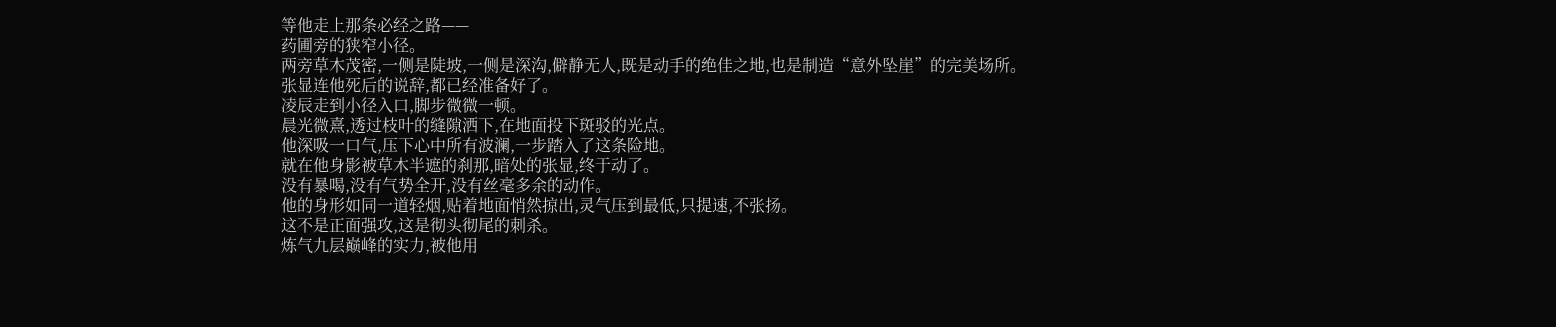等他走上那条必经之路——
药圃旁的狭窄小径。
两旁草木茂密,一侧是陡坡,一侧是深沟,僻静无人,既是动手的绝佳之地,也是制造“意外坠崖”的完美场所。
张显连他死后的说辞,都已经准备好了。
凌辰走到小径入口,脚步微微一顿。
晨光微熹,透过枝叶的缝隙洒下,在地面投下斑驳的光点。
他深吸一口气,压下心中所有波澜,一步踏入了这条险地。
就在他身影被草木半遮的刹那,暗处的张显,终于动了。
没有暴喝,没有气势全开,没有丝毫多余的动作。
他的身形如同一道轻烟,贴着地面悄然掠出,灵气压到最低,只提速,不张扬。
这不是正面强攻,这是彻头彻尾的刺杀。
炼气九层巅峰的实力,被他用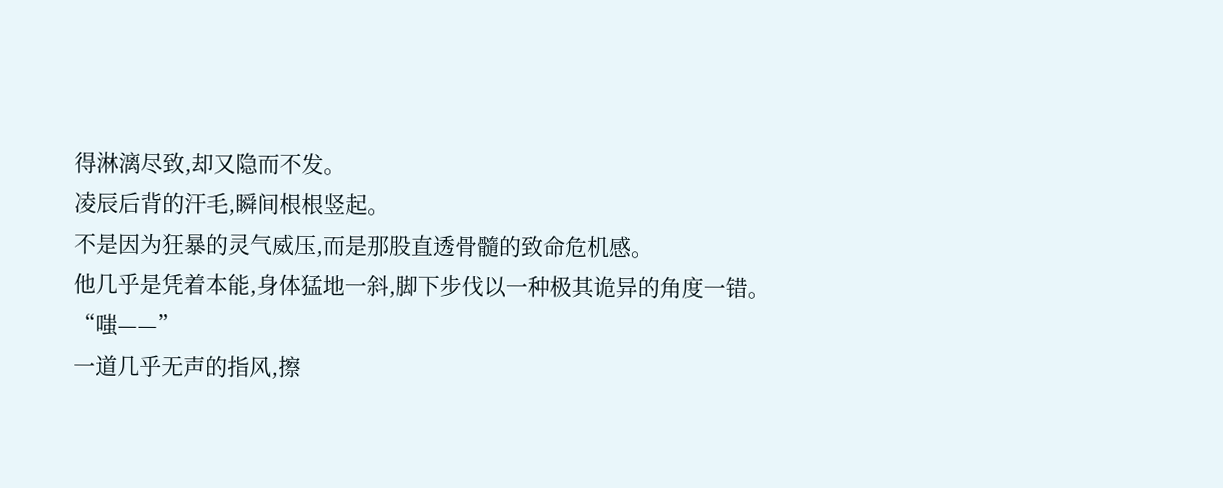得淋漓尽致,却又隐而不发。
凌辰后背的汗毛,瞬间根根竖起。
不是因为狂暴的灵气威压,而是那股直透骨髓的致命危机感。
他几乎是凭着本能,身体猛地一斜,脚下步伐以一种极其诡异的角度一错。
“嗤——”
一道几乎无声的指风,擦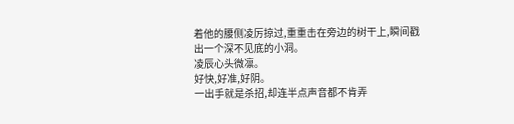着他的腰侧凌厉掠过,重重击在旁边的树干上,瞬间戳出一个深不见底的小洞。
凌辰心头微凛。
好快,好准,好阴。
一出手就是杀招,却连半点声音都不肯弄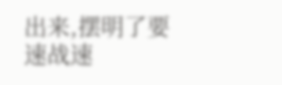出来,摆明了要速战速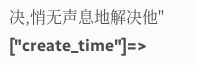决,悄无声息地解决他" ["create_time"]=>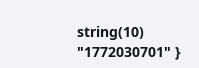string(10) "1772030701" }